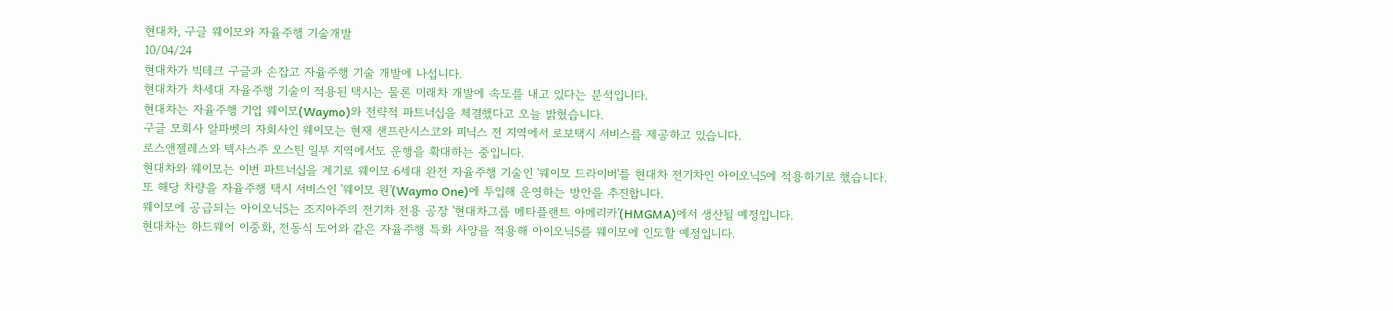현대차, 구글 웨이모와 자율주행 기술개발
10/04/24
현대차가 빅테크 구글과 손잡고 자율주행 기술 개발에 나섭니다.
현대차가 차세대 자율주행 기술이 적용된 택시는 물론 미래차 개발에 속도를 내고 있다는 분석입니다.
현대차는 자율주행 기업 웨이모(Waymo)와 전략적 파트너십을 체결했다고 오늘 밝혔습니다.
구글 모회사 알파벳의 자회사인 웨이모는 현재 샌프란시스코와 피닉스 전 지역에서 로보택시 서비스를 제공하고 있습니다.
로스앤젤레스와 텍사스주 오스틴 일부 지역에서도 운행을 확대하는 중입니다.
현대차와 웨이모는 이번 파트너십을 계기로 웨이모 6세대 완전 자율주행 기술인 '웨이모 드라이버'를 현대차 전기차인 아이오닉5에 적용하기로 했습니다.
또 해당 차량을 자율주행 택시 서비스인 '웨이모 원'(Waymo One)에 투입해 운영하는 방안을 추진합니다.
웨이모에 공급되는 아이오닉5는 조지아주의 전기차 전용 공장 '현대차그룹 메타플랜트 아메리카'(HMGMA)에서 생산될 예정입니다.
현대차는 하드웨어 이중화, 전동식 도어와 같은 자율주행 특화 사양을 적용해 아이오닉5를 웨이모에 인도할 예정입니다.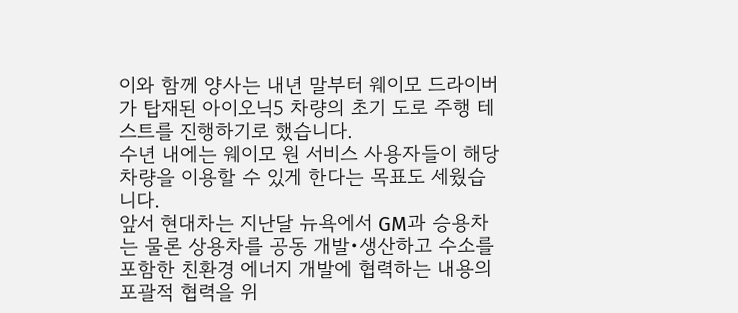이와 함께 양사는 내년 말부터 웨이모 드라이버가 탑재된 아이오닉5 차량의 초기 도로 주행 테스트를 진행하기로 했습니다.
수년 내에는 웨이모 원 서비스 사용자들이 해당 차량을 이용할 수 있게 한다는 목표도 세웠습니다.
앞서 현대차는 지난달 뉴욕에서 GM과 승용차는 물론 상용차를 공동 개발•생산하고 수소를 포함한 친환경 에너지 개발에 협력하는 내용의 포괄적 협력을 위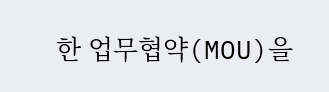한 업무협약(MOU)을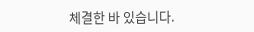체결한 바 있습니다.